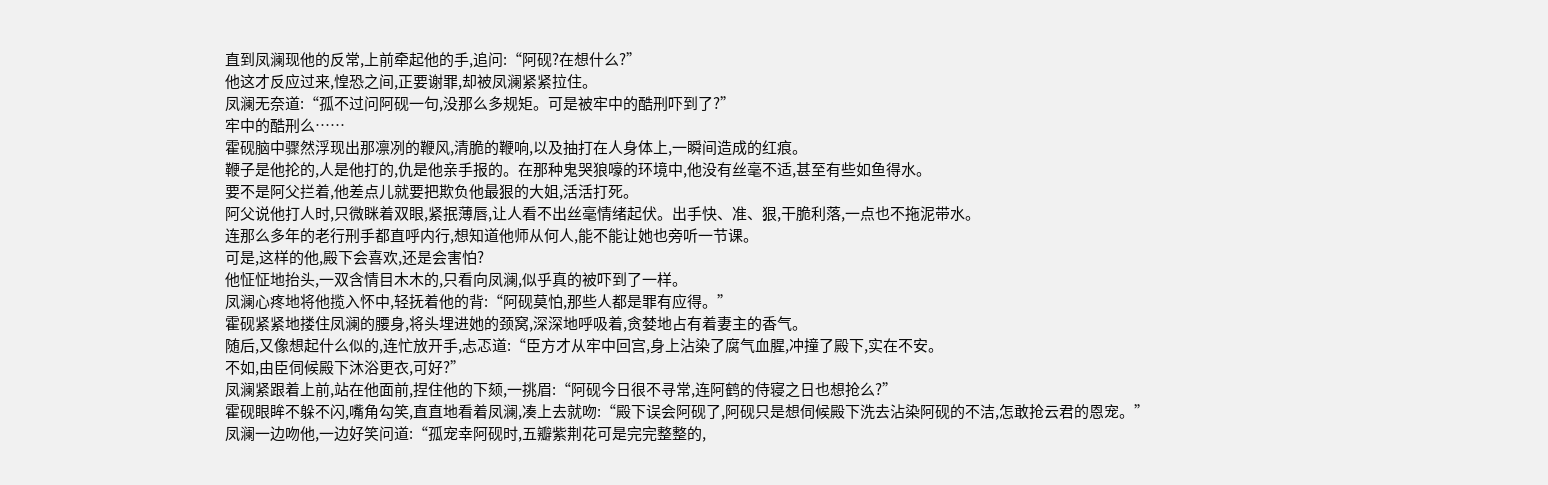直到凤澜现他的反常,上前牵起他的手,追问:“阿砚?在想什么?”
他这才反应过来,惶恐之间,正要谢罪,却被凤澜紧紧拉住。
凤澜无奈道:“孤不过问阿砚一句,没那么多规矩。可是被牢中的酷刑吓到了?”
牢中的酷刑么……
霍砚脑中骤然浮现出那凛冽的鞭风,清脆的鞭响,以及抽打在人身体上,一瞬间造成的红痕。
鞭子是他抡的,人是他打的,仇是他亲手报的。在那种鬼哭狼嚎的环境中,他没有丝毫不适,甚至有些如鱼得水。
要不是阿父拦着,他差点儿就要把欺负他最狠的大姐,活活打死。
阿父说他打人时,只微眯着双眼,紧抿薄唇,让人看不出丝毫情绪起伏。出手快、准、狠,干脆利落,一点也不拖泥带水。
连那么多年的老行刑手都直呼内行,想知道他师从何人,能不能让她也旁听一节课。
可是,这样的他,殿下会喜欢,还是会害怕?
他怔怔地抬头,一双含情目木木的,只看向凤澜,似乎真的被吓到了一样。
凤澜心疼地将他揽入怀中,轻抚着他的背:“阿砚莫怕,那些人都是罪有应得。”
霍砚紧紧地搂住凤澜的腰身,将头埋进她的颈窝,深深地呼吸着,贪婪地占有着妻主的香气。
随后,又像想起什么似的,连忙放开手,忐忑道:“臣方才从牢中回宫,身上沾染了腐气血腥,冲撞了殿下,实在不安。
不如,由臣伺候殿下沐浴更衣,可好?”
凤澜紧跟着上前,站在他面前,捏住他的下颏,一挑眉:“阿砚今日很不寻常,连阿鹤的侍寝之日也想抢么?”
霍砚眼眸不躲不闪,嘴角勾笑,直直地看着凤澜,凑上去就吻:“殿下误会阿砚了,阿砚只是想伺候殿下洗去沾染阿砚的不洁,怎敢抢云君的恩宠。”
凤澜一边吻他,一边好笑问道:“孤宠幸阿砚时,五瓣紫荆花可是完完整整的,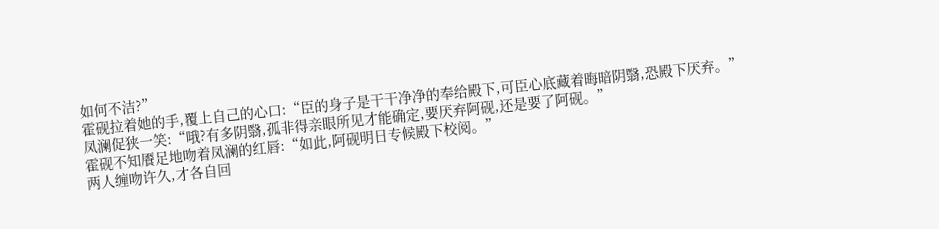如何不洁?”
霍砚拉着她的手,覆上自己的心口:“臣的身子是干干净净的奉给殿下,可臣心底藏着晦暗阴翳,恐殿下厌弃。”
凤澜促狭一笑:“哦?有多阴翳,孤非得亲眼所见才能确定,要厌弃阿砚,还是要了阿砚。”
霍砚不知餍足地吻着凤澜的红唇:“如此,阿砚明日专候殿下校阅。”
两人缠吻许久,才各自回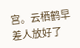宫。云栖鹤早差人放好了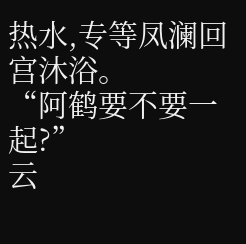热水,专等凤澜回宫沐浴。
“阿鹤要不要一起?”
云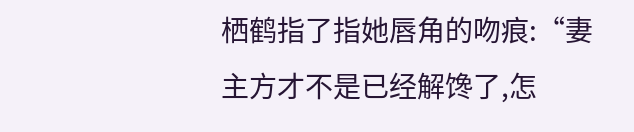栖鹤指了指她唇角的吻痕:“妻主方才不是已经解馋了,怎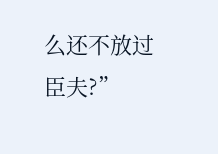么还不放过臣夫?”